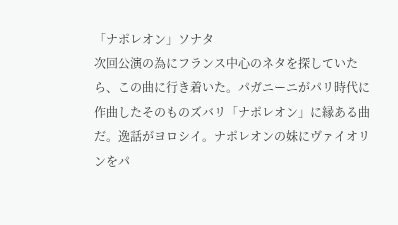「ナポレオン」ソナタ
次回公演の為にフランス中心のネタを探していたら、この曲に行き着いた。パガニーニがパリ時代に作曲したそのものズバリ「ナポレオン」に縁ある曲だ。逸話がヨロシイ。ナポレオンの妹にヴァイオリンをパ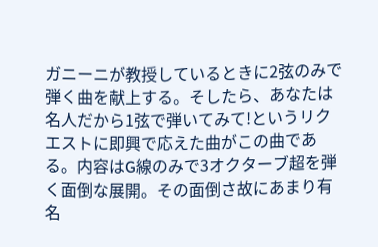ガニーニが教授しているときに2弦のみで弾く曲を献上する。そしたら、あなたは名人だから1弦で弾いてみて!というリクエストに即興で応えた曲がこの曲である。内容はG線のみで3オクターブ超を弾く面倒な展開。その面倒さ故にあまり有名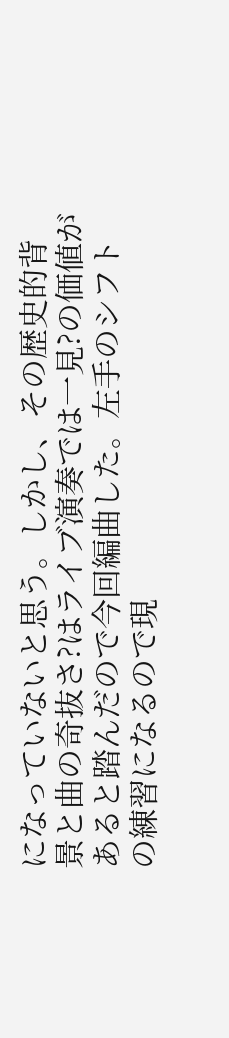になっていないと思う。しかし、その歴史的背景と曲の奇抜さ?はライブ演奏では一見?の価値があると踏んだので今回編曲した。左手のシフトの練習になるので現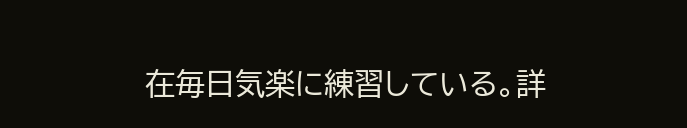在毎日気楽に練習している。詳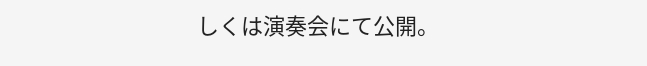しくは演奏会にて公開。